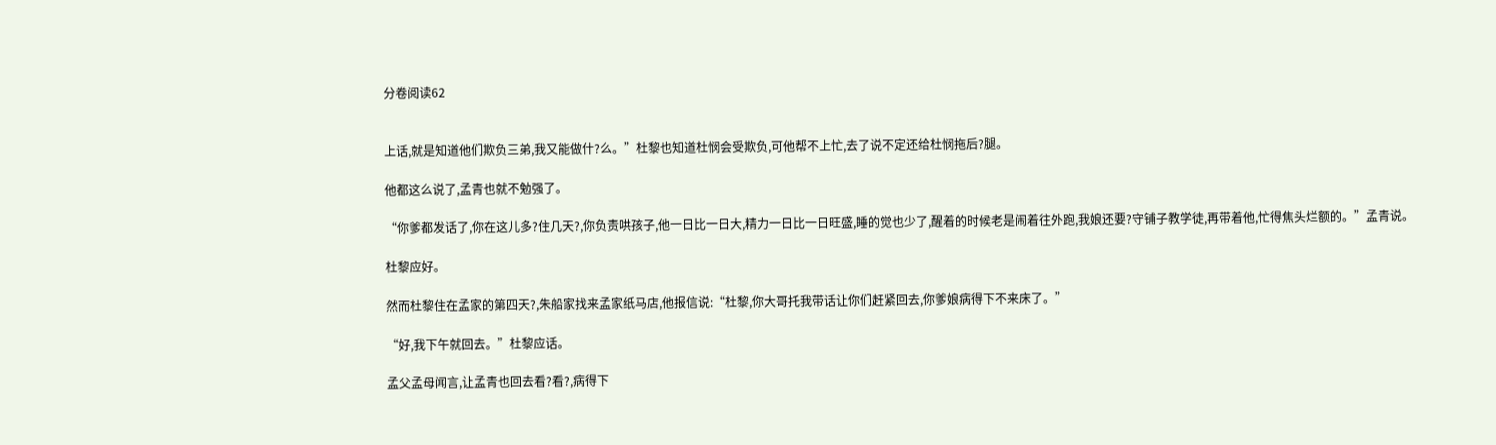分卷阅读62


上话,就是知道他们欺负三弟,我又能做什?么。”杜黎也知道杜悯会受欺负,可他帮不上忙,去了说不定还给杜悯拖后?腿。

他都这么说了,孟青也就不勉强了。

“你爹都发话了,你在这儿多?住几天?,你负责哄孩子,他一日比一日大,精力一日比一日旺盛,睡的觉也少了,醒着的时候老是闹着往外跑,我娘还要?守铺子教学徒,再带着他,忙得焦头烂额的。”孟青说。

杜黎应好。

然而杜黎住在孟家的第四天?,朱船家找来孟家纸马店,他报信说:“杜黎,你大哥托我带话让你们赶紧回去,你爹娘病得下不来床了。”

“好,我下午就回去。”杜黎应话。

孟父孟母闻言,让孟青也回去看?看?,病得下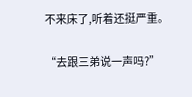不来床了,听着还挺严重。

“去跟三弟说一声吗?”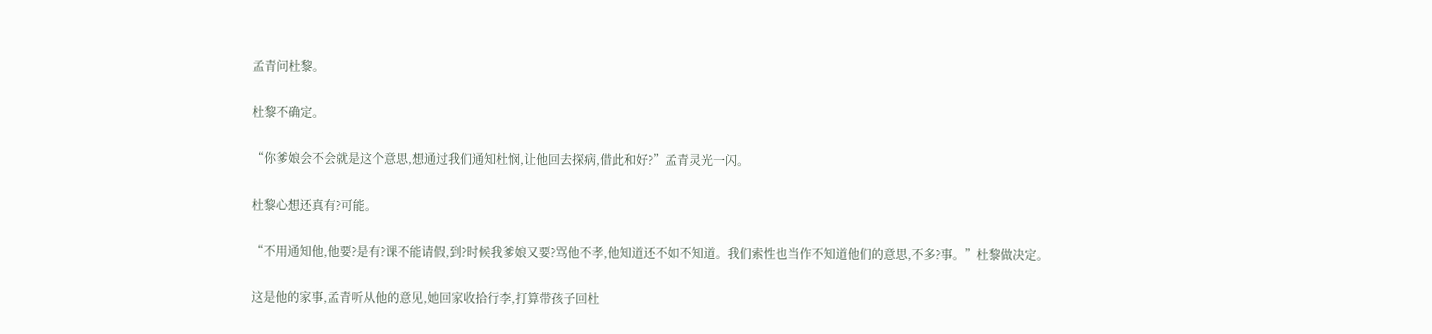孟青问杜黎。

杜黎不确定。

“你爹娘会不会就是这个意思,想通过我们通知杜悯,让他回去探病,借此和好?”孟青灵光一闪。

杜黎心想还真有?可能。

“不用通知他,他要?是有?课不能请假,到?时候我爹娘又要?骂他不孝,他知道还不如不知道。我们索性也当作不知道他们的意思,不多?事。”杜黎做决定。

这是他的家事,孟青听从他的意见,她回家收拾行李,打算带孩子回杜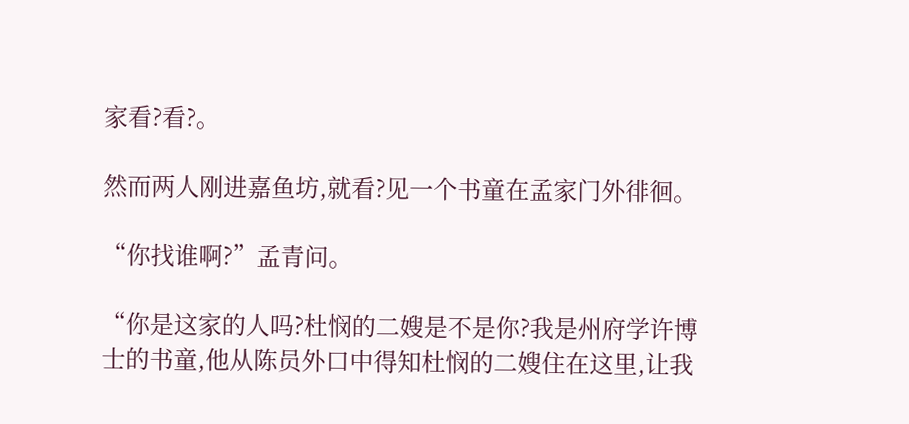家看?看?。

然而两人刚进嘉鱼坊,就看?见一个书童在孟家门外徘徊。

“你找谁啊?”孟青问。

“你是这家的人吗?杜悯的二嫂是不是你?我是州府学许博士的书童,他从陈员外口中得知杜悯的二嫂住在这里,让我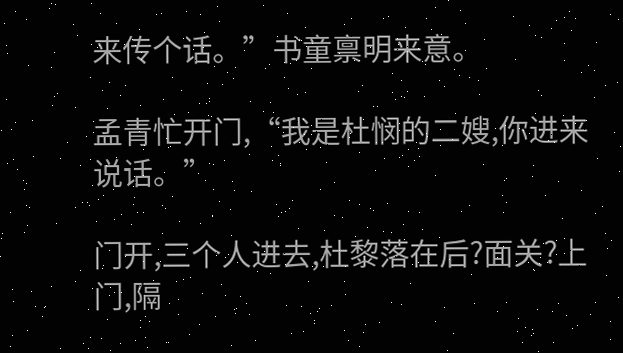来传个话。”书童禀明来意。

孟青忙开门,“我是杜悯的二嫂,你进来说话。”

门开,三个人进去,杜黎落在后?面关?上门,隔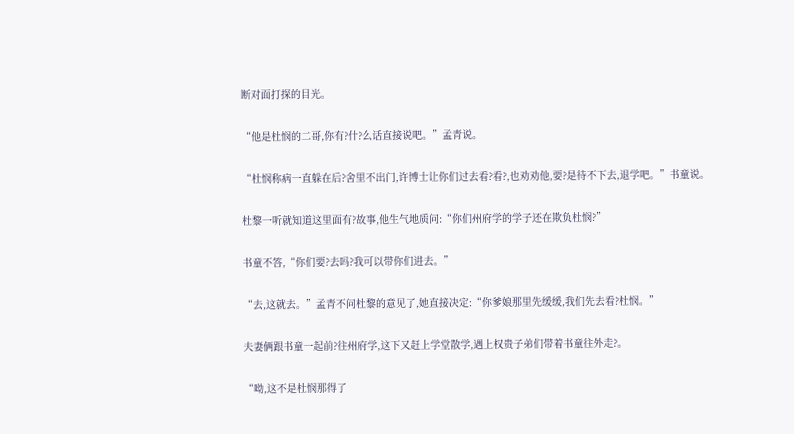断对面打探的目光。

“他是杜悯的二哥,你有?什?么话直接说吧。”孟青说。

“杜悯称病一直躲在后?舍里不出门,许博士让你们过去看?看?,也劝劝他,要?是待不下去,退学吧。”书童说。

杜黎一听就知道这里面有?故事,他生气地质问:“你们州府学的学子还在欺负杜悯?”

书童不答,“你们要?去吗?我可以带你们进去。”

“去,这就去。”孟青不问杜黎的意见了,她直接决定:“你爹娘那里先缓缓,我们先去看?杜悯。”

夫妻俩跟书童一起前?往州府学,这下又赶上学堂散学,遇上权贵子弟们带着书童往外走?。

“呦,这不是杜悯那得了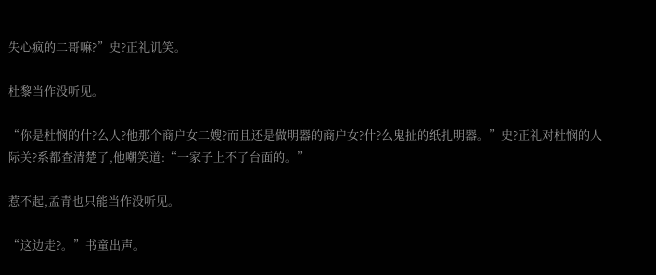失心疯的二哥嘛?”史?正礼讥笑。

杜黎当作没听见。

“你是杜悯的什?么人?他那个商户女二嫂?而且还是做明器的商户女?什?么鬼扯的纸扎明器。”史?正礼对杜悯的人际关?系都查清楚了,他嘲笑道:“一家子上不了台面的。”

惹不起,孟青也只能当作没听见。

“这边走?。”书童出声。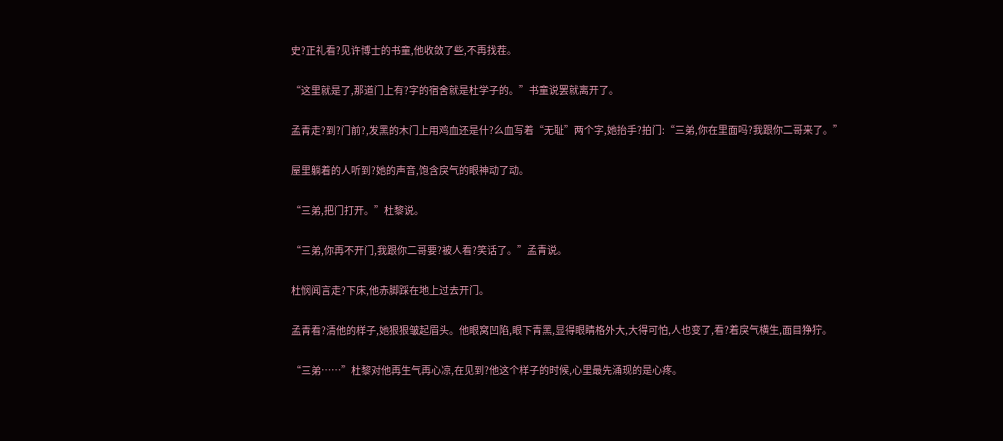史?正礼看?见许博士的书童,他收敛了些,不再找茬。

“这里就是了,那道门上有?字的宿舍就是杜学子的。”书童说罢就离开了。

孟青走?到?门前?,发黑的木门上用鸡血还是什?么血写着“无耻”两个字,她抬手?拍门:“三弟,你在里面吗?我跟你二哥来了。”

屋里躺着的人听到?她的声音,饱含戾气的眼神动了动。

“三弟,把门打开。”杜黎说。

“三弟,你再不开门,我跟你二哥要?被人看?笑话了。”孟青说。

杜悯闻言走?下床,他赤脚踩在地上过去开门。

孟青看?清他的样子,她狠狠皱起眉头。他眼窝凹陷,眼下青黑,显得眼睛格外大,大得可怕,人也变了,看?着戾气横生,面目狰狞。

“三弟……”杜黎对他再生气再心凉,在见到?他这个样子的时候,心里最先涌现的是心疼。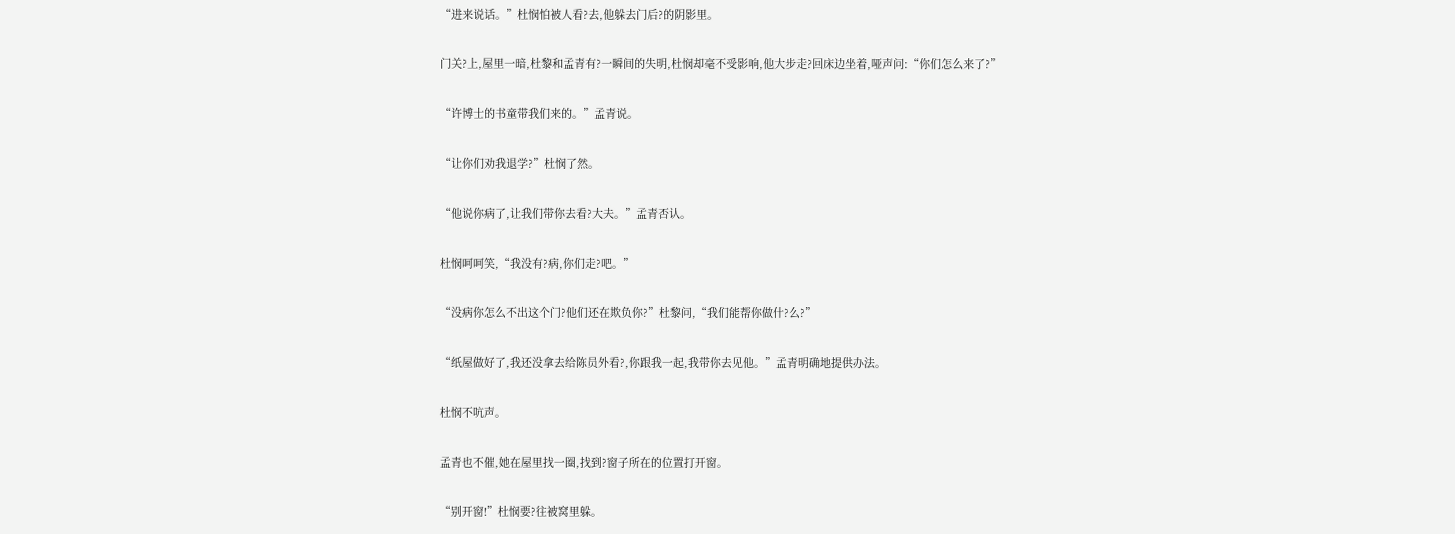“进来说话。”杜悯怕被人看?去,他躲去门后?的阴影里。

门关?上,屋里一暗,杜黎和孟青有?一瞬间的失明,杜悯却毫不受影响,他大步走?回床边坐着,哑声问:“你们怎么来了?”

“许博士的书童带我们来的。”孟青说。

“让你们劝我退学?”杜悯了然。

“他说你病了,让我们带你去看?大夫。”孟青否认。

杜悯呵呵笑,“我没有?病,你们走?吧。”

“没病你怎么不出这个门?他们还在欺负你?”杜黎问,“我们能帮你做什?么?”

“纸屋做好了,我还没拿去给陈员外看?,你跟我一起,我带你去见他。”孟青明确地提供办法。

杜悯不吭声。

孟青也不催,她在屋里找一圈,找到?窗子所在的位置打开窗。

“别开窗!”杜悯要?往被窝里躲。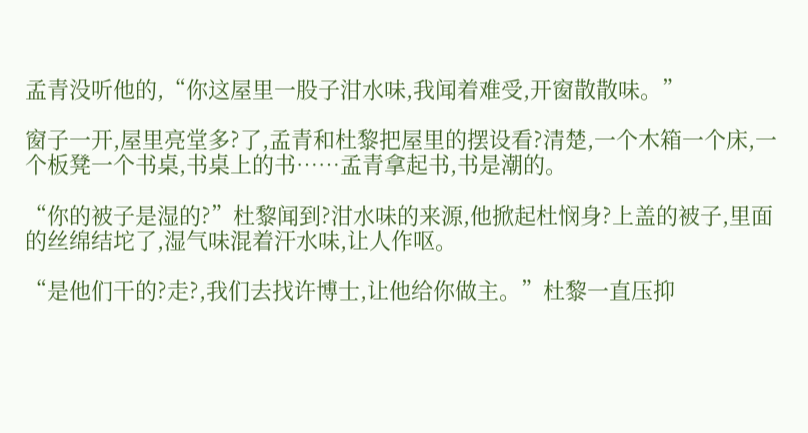孟青没听他的,“你这屋里一股子泔水味,我闻着难受,开窗散散味。”

窗子一开,屋里亮堂多?了,孟青和杜黎把屋里的摆设看?清楚,一个木箱一个床,一个板凳一个书桌,书桌上的书……孟青拿起书,书是潮的。

“你的被子是湿的?”杜黎闻到?泔水味的来源,他掀起杜悯身?上盖的被子,里面的丝绵结坨了,湿气味混着汗水味,让人作呕。

“是他们干的?走?,我们去找许博士,让他给你做主。”杜黎一直压抑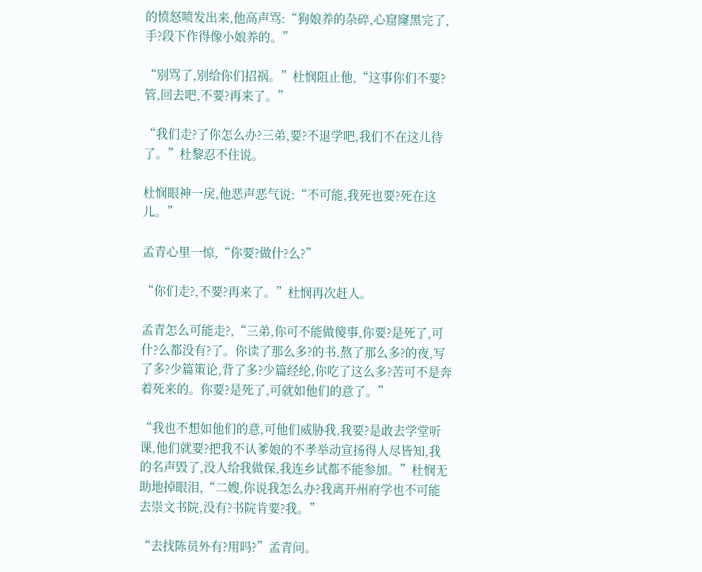的愤怒喷发出来,他高声骂:“狗娘养的杂碎,心窟窿黑完了,手?段下作得像小娘养的。”

“别骂了,别给你们招祸。”杜悯阻止他,“这事你们不要?管,回去吧,不要?再来了。”

“我们走?了你怎么办?三弟,要?不退学吧,我们不在这儿待了。”杜黎忍不住说。

杜悯眼神一戾,他恶声恶气说:“不可能,我死也要?死在这儿。”

孟青心里一惊,“你要?做什?么?”

“你们走?,不要?再来了。”杜悯再次赶人。

孟青怎么可能走?,“三弟,你可不能做傻事,你要?是死了,可什?么都没有?了。你读了那么多?的书,熬了那么多?的夜,写了多?少篇策论,背了多?少篇经纶,你吃了这么多?苦可不是奔着死来的。你要?是死了,可就如他们的意了。”

“我也不想如他们的意,可他们威胁我,我要?是敢去学堂听课,他们就要?把我不认爹娘的不孝举动宣扬得人尽皆知,我的名声毁了,没人给我做保,我连乡试都不能参加。”杜悯无助地掉眼泪,“二嫂,你说我怎么办?我离开州府学也不可能去崇文书院,没有?书院肯要?我。”

“去找陈员外有?用吗?”孟青问。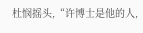杜悯摇头,“许博士是他的人,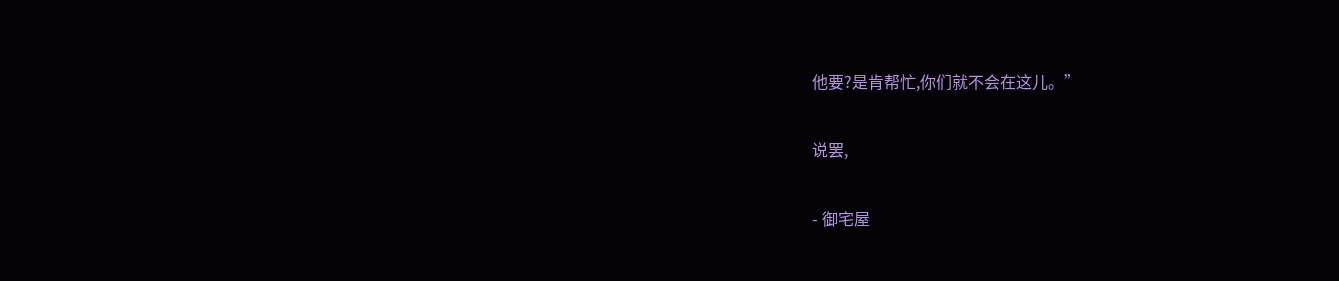他要?是肯帮忙,你们就不会在这儿。”

说罢,

- 御宅屋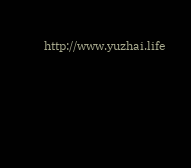http://www.yuzhai.life